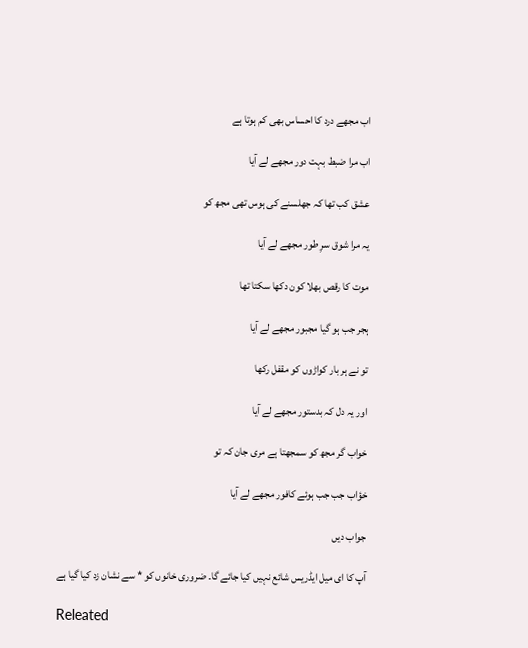اب مجھے درد کا احساس بھی کم ہوتا ہے

اب مرا ضبط بہت دور مجھے لے آیا

عشق کب تھا کہ جھلسنے کی ہوس تھی مجھ کو

یہ مرا شوق سرِ طور مجھے لے آیا

موت کا رقص بھلا کون دکھا سکتا تھا

ہجر جب ہو گیا مجبور مجھے لے آیا

تو نے ہر بار کواڑوں کو مقفل رکھا

اور یہ دل کہ بدستور مجھے لے آیا

خواب گر مجھ کو سمجھتا ہے مری جان کہ تو

خؤاب جب جب ہوئے کافور مجھے لے آیا

جواب دیں

آپ کا ای میل ایڈریس شائع نہیں کیا جائے گا۔ ضروری خانوں کو * سے نشان زد کیا گیا ہے

Releated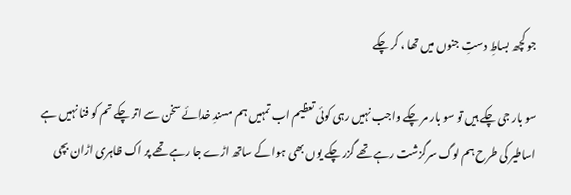جو کچھ بساطِ دستِ جنوں میں تھا ، کر چکے

سو بار جی چکے ہیں تو سو بار مر چکے واجب نہیں رہی کوئی تعظیم اب تمہیں ہم مسندِ خدائے سخن سے اتر چکے تم کو فنا نہیں ہے اساطیر کی طرح ہم لوگ سرگزشت رہے تھے گزر چکے یوں بھی ہوا کے ساتھ اڑے جا رہے تھے پر اک ظاہری اڑان بچی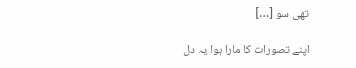تھی سو […]

اپنے تصورات کا مارا ہوا یہ دل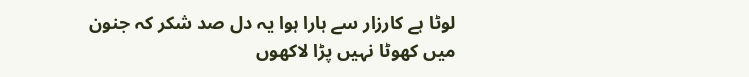لوٹا ہے کارزار سے ہارا ہوا یہ دل صد شکر کہ جنون میں کھوٹا نہیں پڑا لاکھوں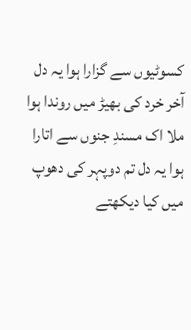کسوٹیوں سے گزارا ہوا یہ دل آخر خرد کی بھیڑ میں روندا ہوا ملا اک مسندِ جنوں سے اتارا ہوا یہ دل تم دوپہر کی دھوپ میں کیا دیکھتے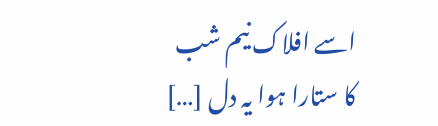اسے افلاک نیم شب کا ستارا ہوا یہ دل […]